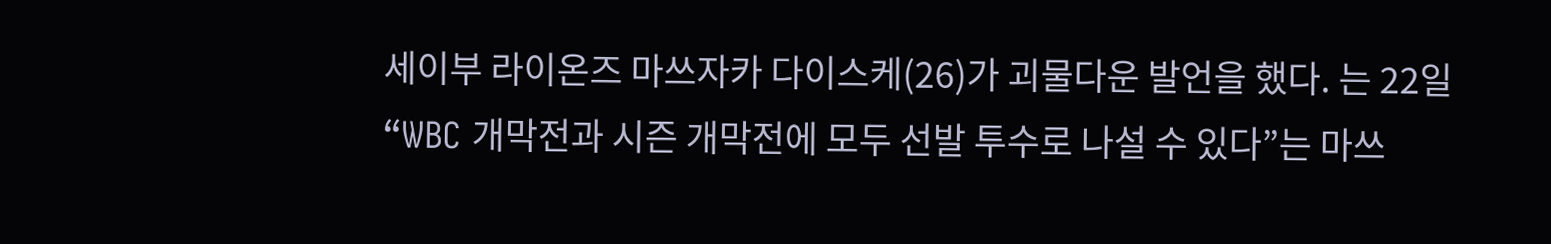세이부 라이온즈 마쓰자카 다이스케(26)가 괴물다운 발언을 했다. 는 22일“WBC 개막전과 시즌 개막전에 모두 선발 투수로 나설 수 있다”는 마쓰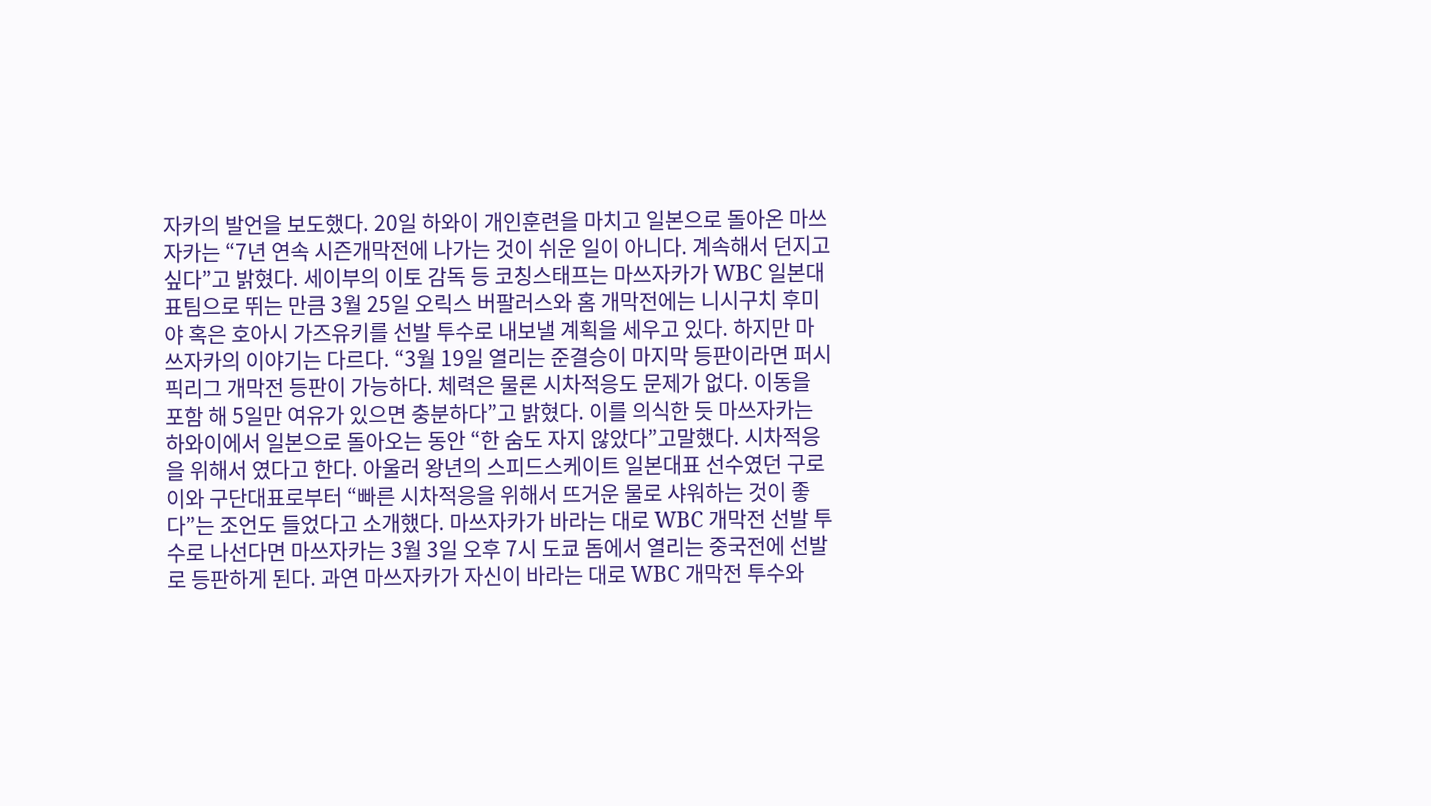자카의 발언을 보도했다. 20일 하와이 개인훈련을 마치고 일본으로 돌아온 마쓰자카는 “7년 연속 시즌개막전에 나가는 것이 쉬운 일이 아니다. 계속해서 던지고 싶다”고 밝혔다. 세이부의 이토 감독 등 코칭스태프는 마쓰자카가 WBC 일본대표팀으로 뛰는 만큼 3월 25일 오릭스 버팔러스와 홈 개막전에는 니시구치 후미야 혹은 호아시 가즈유키를 선발 투수로 내보낼 계획을 세우고 있다. 하지만 마쓰자카의 이야기는 다르다. “3월 19일 열리는 준결승이 마지막 등판이라면 퍼시픽리그 개막전 등판이 가능하다. 체력은 물론 시차적응도 문제가 없다. 이동을 포함 해 5일만 여유가 있으면 충분하다”고 밝혔다. 이를 의식한 듯 마쓰자카는 하와이에서 일본으로 돌아오는 동안 “한 숨도 자지 않았다”고말했다. 시차적응을 위해서 였다고 한다. 아울러 왕년의 스피드스케이트 일본대표 선수였던 구로이와 구단대표로부터 “빠른 시차적응을 위해서 뜨거운 물로 샤워하는 것이 좋다”는 조언도 들었다고 소개했다. 마쓰자카가 바라는 대로 WBC 개막전 선발 투수로 나선다면 마쓰자카는 3월 3일 오후 7시 도쿄 돔에서 열리는 중국전에 선발로 등판하게 된다. 과연 마쓰자카가 자신이 바라는 대로 WBC 개막전 투수와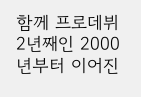함께 프로데뷔 2년째인 2000년부터 이어진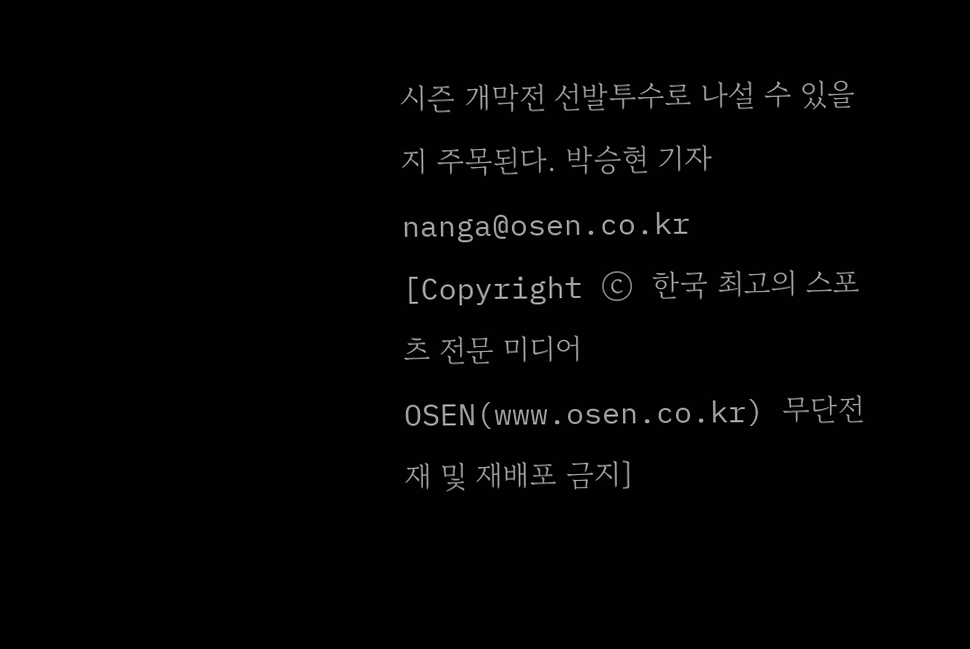시즌 개막전 선발투수로 나설 수 있을지 주목된다. 박승현 기자 nanga@osen.co.kr [Copyright ⓒ 한국 최고의 스포츠 전문 미디어 OSEN(www.osen.co.kr) 무단전재 및 재배포 금지]